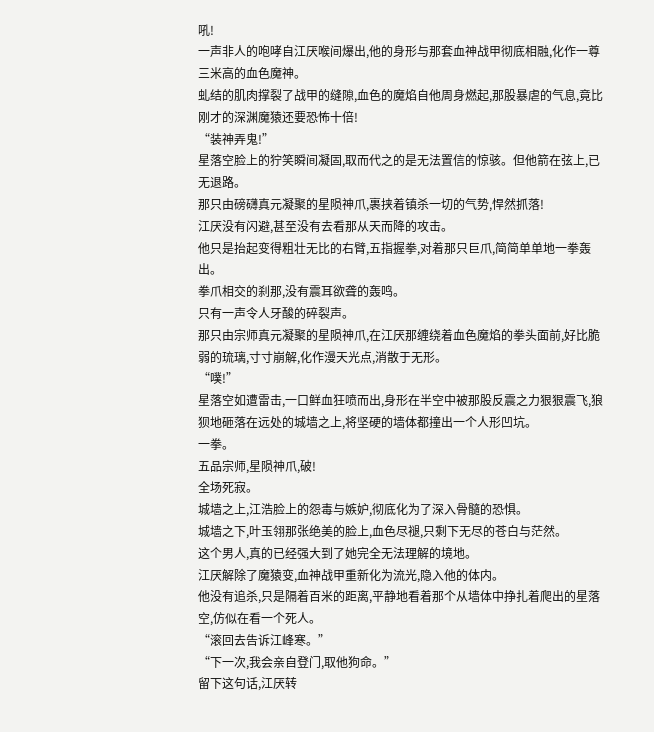吼!
一声非人的咆哮自江厌喉间爆出,他的身形与那套血神战甲彻底相融,化作一尊三米高的血色魔神。
虬结的肌肉撑裂了战甲的缝隙,血色的魔焰自他周身燃起,那股暴虐的气息,竟比刚才的深渊魔猿还要恐怖十倍!
“装神弄鬼!”
星落空脸上的狞笑瞬间凝固,取而代之的是无法置信的惊骇。但他箭在弦上,已无退路。
那只由磅礴真元凝聚的星陨神爪,裹挟着镇杀一切的气势,悍然抓落!
江厌没有闪避,甚至没有去看那从天而降的攻击。
他只是抬起变得粗壮无比的右臂,五指握拳,对着那只巨爪,简简单单地一拳轰出。
拳爪相交的刹那,没有震耳欲聋的轰鸣。
只有一声令人牙酸的碎裂声。
那只由宗师真元凝聚的星陨神爪,在江厌那缠绕着血色魔焰的拳头面前,好比脆弱的琉璃,寸寸崩解,化作漫天光点,消散于无形。
“噗!”
星落空如遭雷击,一口鲜血狂喷而出,身形在半空中被那股反震之力狠狠震飞,狼狈地砸落在远处的城墙之上,将坚硬的墙体都撞出一个人形凹坑。
一拳。
五品宗师,星陨神爪,破!
全场死寂。
城墙之上,江浩脸上的怨毒与嫉妒,彻底化为了深入骨髓的恐惧。
城墙之下,叶玉翎那张绝美的脸上,血色尽褪,只剩下无尽的苍白与茫然。
这个男人,真的已经强大到了她完全无法理解的境地。
江厌解除了魔猿变,血神战甲重新化为流光,隐入他的体内。
他没有追杀,只是隔着百米的距离,平静地看着那个从墙体中挣扎着爬出的星落空,仿似在看一个死人。
“滚回去告诉江峰寒。”
“下一次,我会亲自登门,取他狗命。”
留下这句话,江厌转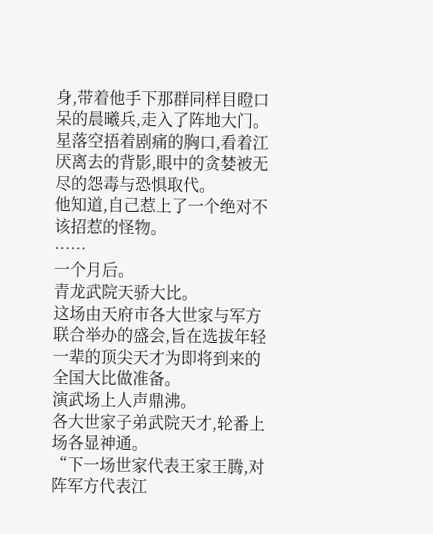身,带着他手下那群同样目瞪口呆的晨曦兵,走入了阵地大门。
星落空捂着剧痛的胸口,看着江厌离去的背影,眼中的贪婪被无尽的怨毒与恐惧取代。
他知道,自己惹上了一个绝对不该招惹的怪物。
……
一个月后。
青龙武院天骄大比。
这场由天府市各大世家与军方联合举办的盛会,旨在选拔年轻一辈的顶尖天才为即将到来的全国大比做准备。
演武场上人声鼎沸。
各大世家子弟武院天才,轮番上场各显神通。
“下一场世家代表王家王腾,对阵军方代表江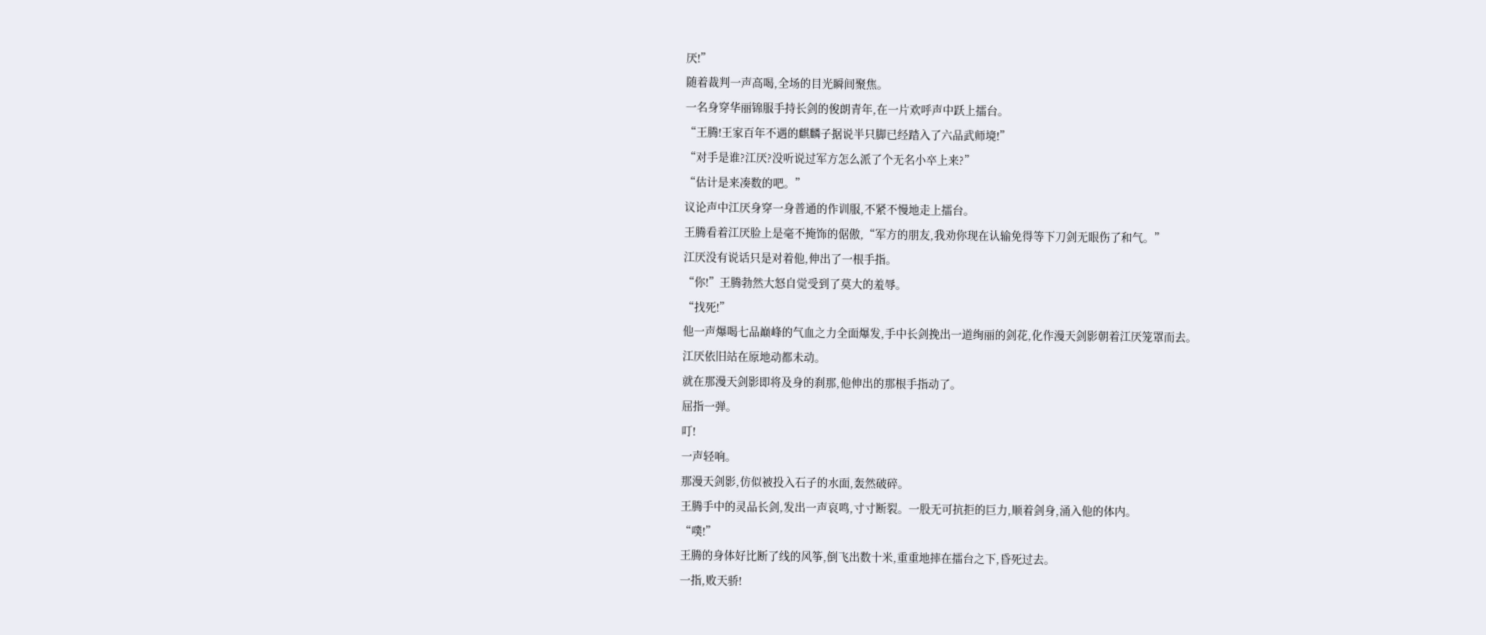厌!”
随着裁判一声高喝,全场的目光瞬间聚焦。
一名身穿华丽锦服手持长剑的俊朗青年,在一片欢呼声中跃上擂台。
“王腾!王家百年不遇的麒麟子据说半只脚已经踏入了六品武师境!”
“对手是谁?江厌?没听说过军方怎么派了个无名小卒上来?”
“估计是来凑数的吧。”
议论声中江厌身穿一身普通的作训服,不紧不慢地走上擂台。
王腾看着江厌脸上是毫不掩饰的倨傲,“军方的朋友,我劝你现在认输免得等下刀剑无眼伤了和气。”
江厌没有说话只是对着他,伸出了一根手指。
“你!”王腾勃然大怒自觉受到了莫大的羞辱。
“找死!”
他一声爆喝七品巅峰的气血之力全面爆发,手中长剑挽出一道绚丽的剑花,化作漫天剑影朝着江厌笼罩而去。
江厌依旧站在原地动都未动。
就在那漫天剑影即将及身的刹那,他伸出的那根手指动了。
屈指一弹。
叮!
一声轻响。
那漫天剑影,仿似被投入石子的水面,轰然破碎。
王腾手中的灵品长剑,发出一声哀鸣,寸寸断裂。一股无可抗拒的巨力,顺着剑身,涌入他的体内。
“噗!”
王腾的身体好比断了线的风筝,倒飞出数十米,重重地摔在擂台之下,昏死过去。
一指,败天骄!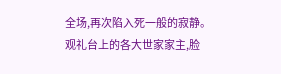全场,再次陷入死一般的寂静。
观礼台上的各大世家家主,脸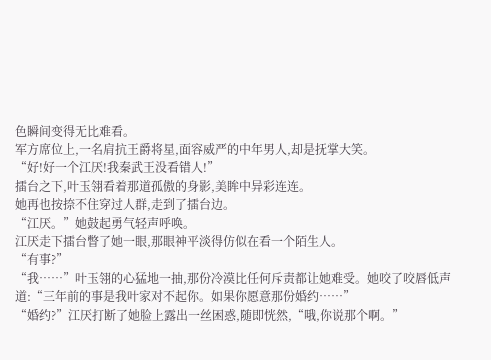色瞬间变得无比难看。
军方席位上,一名肩抗王爵将星,面容威严的中年男人,却是抚掌大笑。
“好!好一个江厌!我秦武王没看错人!”
擂台之下,叶玉翎看着那道孤傲的身影,美眸中异彩连连。
她再也按捺不住穿过人群,走到了擂台边。
“江厌。”她鼓起勇气轻声呼唤。
江厌走下擂台瞥了她一眼,那眼神平淡得仿似在看一个陌生人。
“有事?”
“我……”叶玉翎的心猛地一抽,那份冷漠比任何斥责都让她难受。她咬了咬唇低声道:“三年前的事是我叶家对不起你。如果你愿意那份婚约……”
“婚约?”江厌打断了她脸上露出一丝困惑,随即恍然,“哦,你说那个啊。”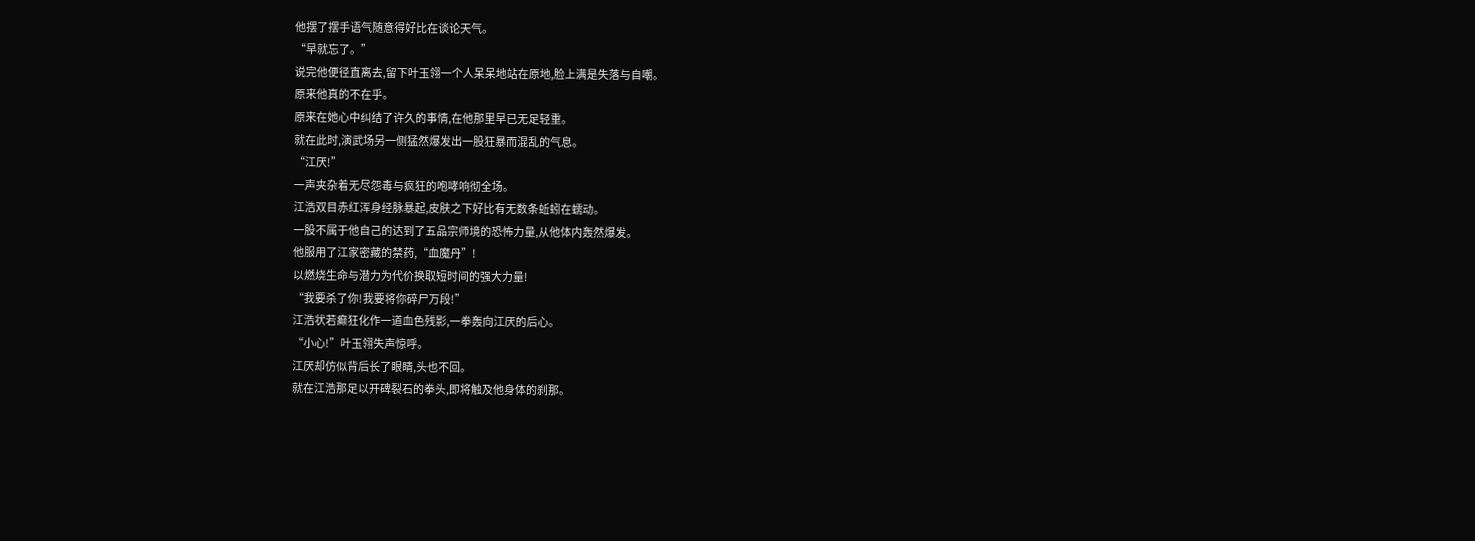他摆了摆手语气随意得好比在谈论天气。
“早就忘了。”
说完他便径直离去,留下叶玉翎一个人呆呆地站在原地,脸上满是失落与自嘲。
原来他真的不在乎。
原来在她心中纠结了许久的事情,在他那里早已无足轻重。
就在此时,演武场另一侧猛然爆发出一股狂暴而混乱的气息。
“江厌!”
一声夹杂着无尽怨毒与疯狂的咆哮响彻全场。
江浩双目赤红浑身经脉暴起,皮肤之下好比有无数条蚯蚓在蠕动。
一股不属于他自己的达到了五品宗师境的恐怖力量,从他体内轰然爆发。
他服用了江家密藏的禁药,“血魔丹”!
以燃烧生命与潜力为代价换取短时间的强大力量!
“我要杀了你!我要将你碎尸万段!”
江浩状若癫狂化作一道血色残影,一拳轰向江厌的后心。
“小心!”叶玉翎失声惊呼。
江厌却仿似背后长了眼睛,头也不回。
就在江浩那足以开碑裂石的拳头,即将触及他身体的刹那。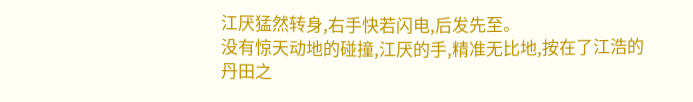江厌猛然转身,右手快若闪电,后发先至。
没有惊天动地的碰撞,江厌的手,精准无比地,按在了江浩的丹田之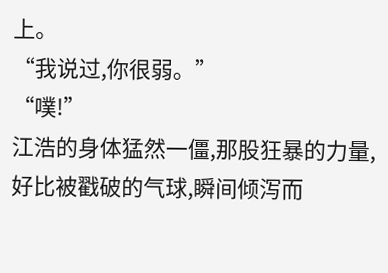上。
“我说过,你很弱。”
“噗!”
江浩的身体猛然一僵,那股狂暴的力量,好比被戳破的气球,瞬间倾泻而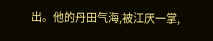出。他的丹田气海,被江厌一掌,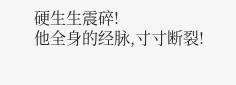硬生生震碎!
他全身的经脉,寸寸断裂!